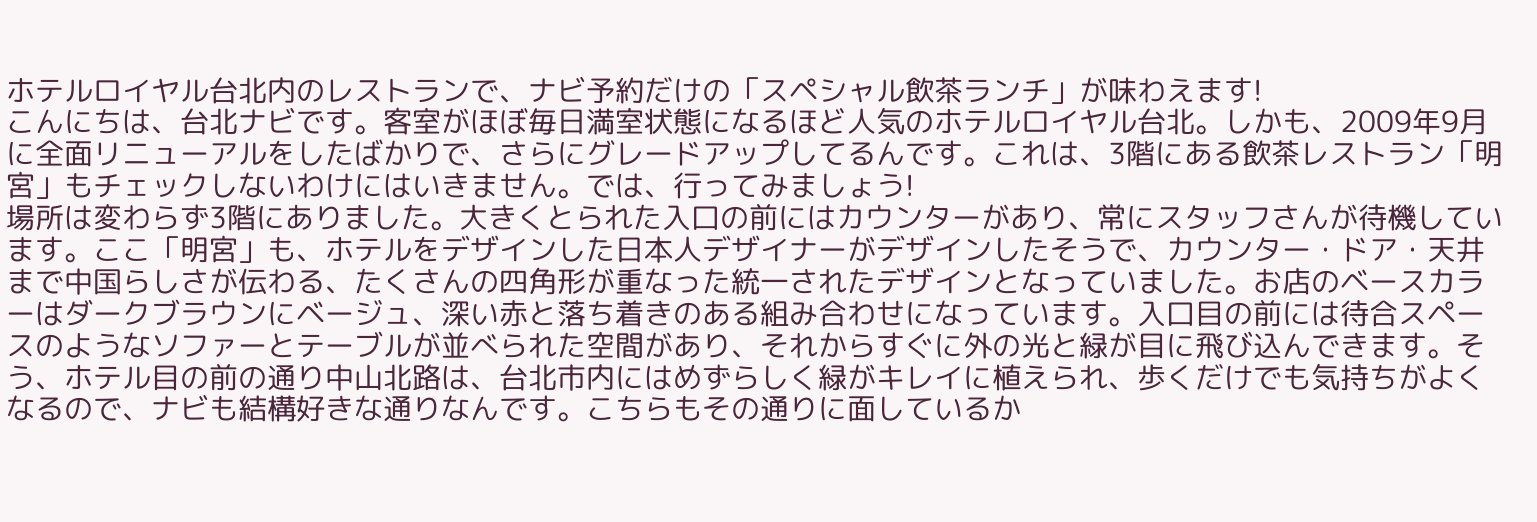ホテルロイヤル台北内のレストランで、ナビ予約だけの「スペシャル飲茶ランチ」が味わえます!
こんにちは、台北ナビです。客室がほぼ毎日満室状態になるほど人気のホテルロイヤル台北。しかも、2009年9月に全面リニューアルをしたばかりで、さらにグレードアップしてるんです。これは、3階にある飲茶レストラン「明宮」もチェックしないわけにはいきません。では、行ってみましょう!
場所は変わらず3階にありました。大きくとられた入口の前にはカウンターがあり、常にスタッフさんが待機しています。ここ「明宮」も、ホテルをデザインした日本人デザイナーがデザインしたそうで、カウンター・ドア・天井まで中国らしさが伝わる、たくさんの四角形が重なった統一されたデザインとなっていました。お店のベースカラーはダークブラウンにベージュ、深い赤と落ち着きのある組み合わせになっています。入口目の前には待合スペースのようなソファーとテーブルが並べられた空間があり、それからすぐに外の光と緑が目に飛び込んできます。そう、ホテル目の前の通り中山北路は、台北市内にはめずらしく緑がキレイに植えられ、歩くだけでも気持ちがよくなるので、ナビも結構好きな通りなんです。こちらもその通りに面しているか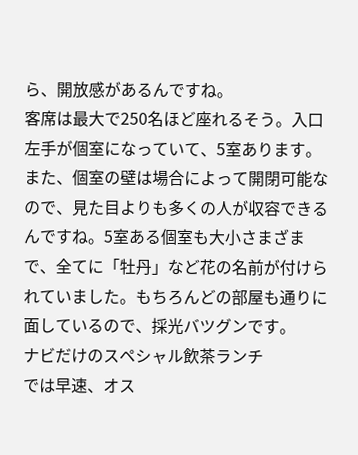ら、開放感があるんですね。
客席は最大で250名ほど座れるそう。入口左手が個室になっていて、5室あります。また、個室の壁は場合によって開閉可能なので、見た目よりも多くの人が収容できるんですね。5室ある個室も大小さまざまで、全てに「牡丹」など花の名前が付けられていました。もちろんどの部屋も通りに面しているので、採光バツグンです。
ナビだけのスペシャル飲茶ランチ
では早速、オス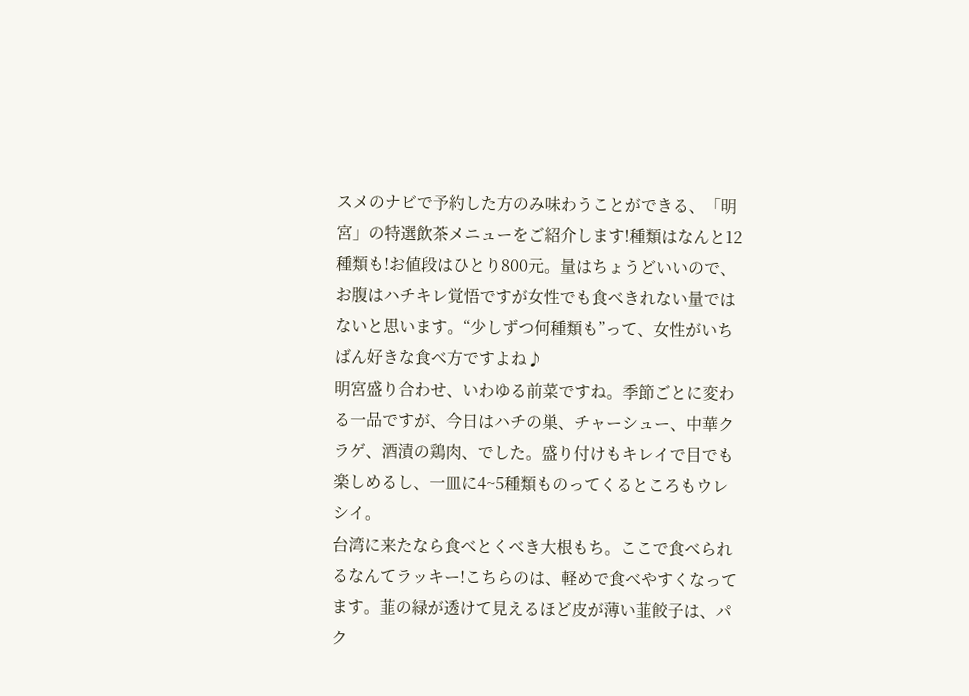スメのナビで予約した方のみ味わうことができる、「明宮」の特選飲茶メニューをご紹介します!種類はなんと12種類も!お値段はひとり800元。量はちょうどいいので、お腹はハチキレ覚悟ですが女性でも食べきれない量ではないと思います。“少しずつ何種類も”って、女性がいちばん好きな食べ方ですよね♪
明宮盛り合わせ、いわゆる前菜ですね。季節ごとに変わる一品ですが、今日はハチの巣、チャーシュー、中華クラゲ、酒漬の鶏肉、でした。盛り付けもキレイで目でも楽しめるし、一皿に4~5種類ものってくるところもウレシイ。
台湾に来たなら食べとくべき大根もち。ここで食べられるなんてラッキー!こちらのは、軽めで食べやすくなってます。韮の緑が透けて見えるほど皮が薄い韮餃子は、パク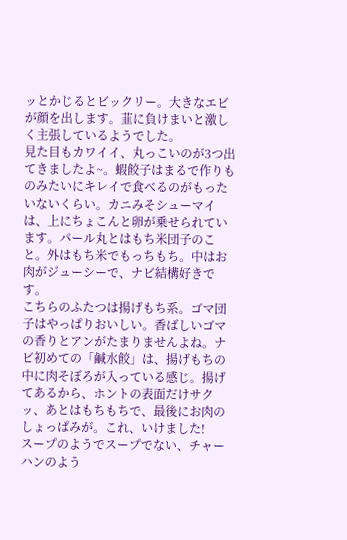ッとかじるとビックリー。大きなエビが顔を出します。韮に負けまいと激しく主張しているようでした。
見た目もカワイイ、丸っこいのが3つ出てきましたよ~。蝦餃子はまるで作りものみたいにキレイで食べるのがもったいないくらい。カニみそシューマイは、上にちょこんと卵が乗せられています。パール丸とはもち米団子のこと。外はもち米でもっちもち。中はお肉がジューシーで、ナビ結構好きです。
こちらのふたつは揚げもち系。ゴマ団子はやっぱりおいしい。香ばしいゴマの香りとアンがたまりませんよね。ナビ初めての「鹹水餃」は、揚げもちの中に肉そぼろが入っている感じ。揚げてあるから、ホントの表面だけサクッ、あとはもちもちで、最後にお肉のしょっぱみが。これ、いけました!
スープのようでスープでない、チャーハンのよう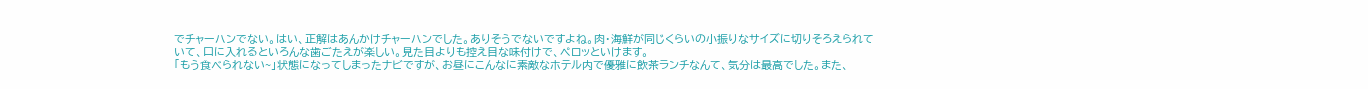でチャーハンでない。はい、正解はあんかけチャーハンでした。ありそうでないですよね。肉・海鮮が同じくらいの小振りなサイズに切りそろえられていて、口に入れるといろんな歯ごたえが楽しい。見た目よりも控え目な味付けで、ペロッといけます。
「もう食べられない~」状態になってしまったナビですが、お昼にこんなに素敵なホテル内で優雅に飲茶ランチなんて、気分は最高でした。また、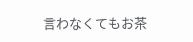言わなくてもお茶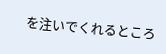を注いでくれるところ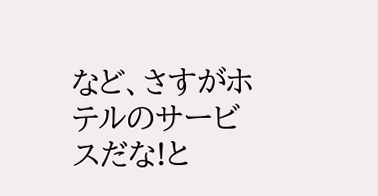など、さすがホテルのサービスだな!と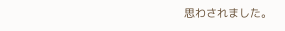思わされました。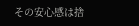その安心感は捨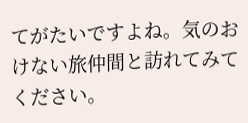てがたいですよね。気のおけない旅仲間と訪れてみてください。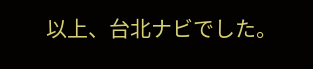以上、台北ナビでした。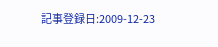記事登録日:2009-12-23